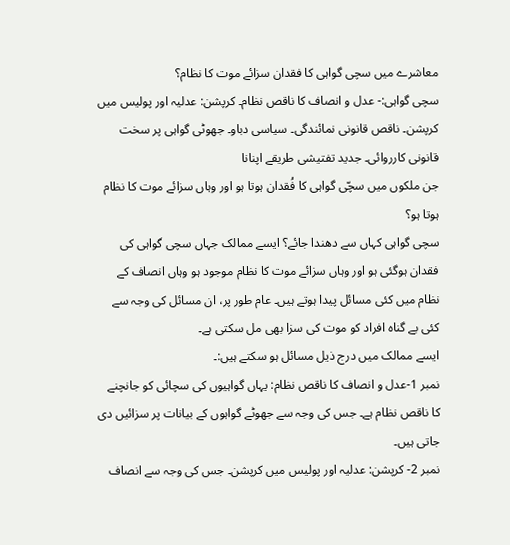معاشرے میں سچی گواہی کا فقدان سزائے موت کا نظام؟
سچی گواہی:- عدل و انصاف کا ناقص نظام۔ کرپشن: عدلیہ اور پولیس میں کرپشن۔ ناقص قانونی نمائندگی۔ سیاسی دباو۔ جھوٹی گواہی پر سخت قانونی کارروائی۔ جدید تفتیشی طریقے اپنانا
جن ملکوں میں سچّی گواہی کا فُقدان ہوتا ہو اور وہاں سزائے موت کا نظام ہوتا ہو؟
سچی گواہی کہاں سے دھندا جائے؟ ایسے ممالک جہاں سچی گواہی کی فقدان ہوگئی ہو اور وہاں سزائے موت کا نظام موجود ہو وہاں انصاف کے نظام میں کئی مسائل پیدا ہوتے ہیں۔ عام طور پر، ان مسائل کی وجہ سے کئی بے گناہ افراد کو موت کی سزا بھی مل سکتی ہے۔
ایسے ممالک میں درج ذیل مسائل ہو سکتے ہیں:۔
نمبر 1-عدل و انصاف کا ناقص نظام: یہاں گواہیوں کی سچائی کو جانچنے کا ناقص نظام ہے۔ جس کی وجہ سے جھوٹے گواہوں کے بیانات پر سزائیں دی جاتی ہیں۔
نمبر 2- کرپشن: عدلیہ اور پولیس میں کرپشن۔ جس کی وجہ سے انصاف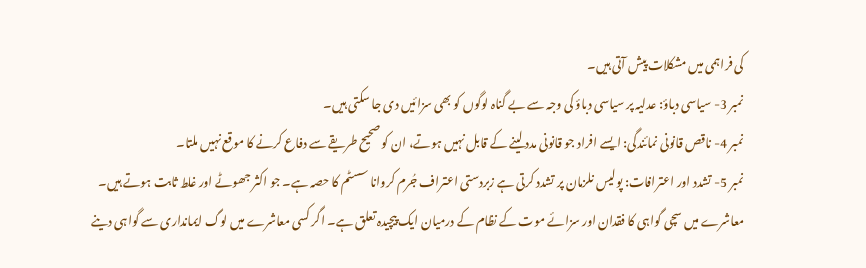کی فراہمی میں مشکلات پیش آتی ہیں۔
نمبر 3- سیاسی دباؤ: عدلیہ پر سیاسی دباؤ کی وجہ سے بے گناہ لوگوں کو بھی سزائیں دی جا سکتی ہیں۔
نمبر 4- ناقص قانونی نمائندگی: ایسے افراد جو قانونی مدد لینے کے قابل نہیں ہوتے، ان کو صحیح طریقے سے دفاع کرنے کا موقع نہیں ملتا۔
نمبر 5- تشدد اور اعترافات: پولیس نلزمان پر تشدد کرتی ہے زبردستی اعتراف جُرم کروانا سسٹم کا حصہ ہے۔ جو اکثر جھوٹے اور غلط ثابت ہوتے ہیں۔
معاشرے میں سچی گواہی کا فقدان اور سزائے موت کے نظام کے درمیان ایک پیچیدہ تعلق ہے۔ اگر کسی معاشرے میں لوگ ایمانداری سے گواہی دینے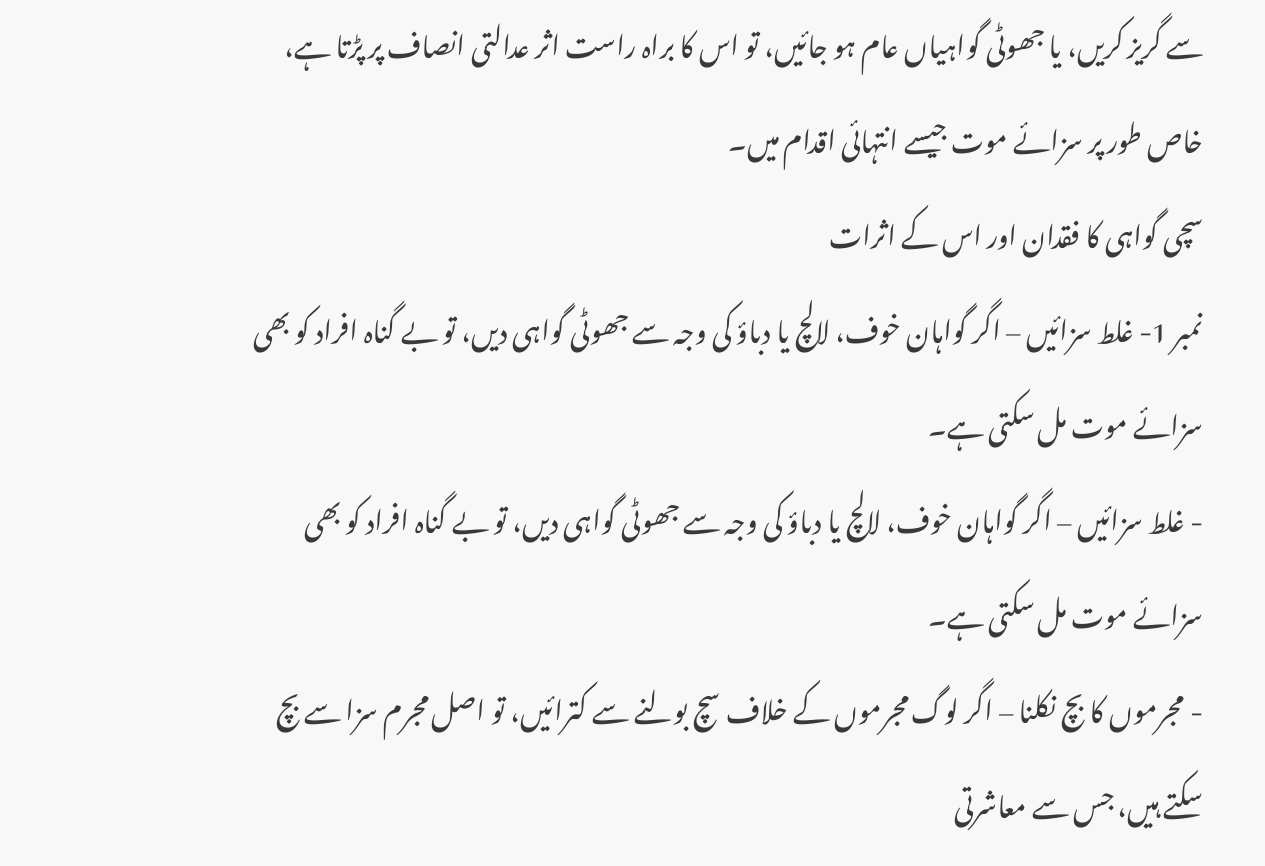سے گریز کریں، یا جھوٹی گواہیاں عام ہو جائیں، تو اس کا براہ راست اثر عدالتی انصاف پر پڑتا ہے، خاص طور پر سزائے موت جیسے انتہائی اقدام میں۔
سچی گواہی کا فقدان اور اس کے اثرات
نمبر 1- غلط سزائیں – اگر گواہان خوف، لالچ یا دباؤ کی وجہ سے جھوٹی گواہی دیں، تو بے گناہ افراد کو بھی سزائے موت مل سکتی ہے۔
- غلط سزائیں – اگر گواہان خوف، لالچ یا دباؤ کی وجہ سے جھوٹی گواہی دیں، تو بے گناہ افراد کو بھی سزائے موت مل سکتی ہے۔
- مجرموں کا بچ نکلنا – اگر لوگ مجرموں کے خلاف سچ بولنے سے کترائیں، تو اصل مجرم سزا سے بچ سکتے ہیں، جس سے معاشرتی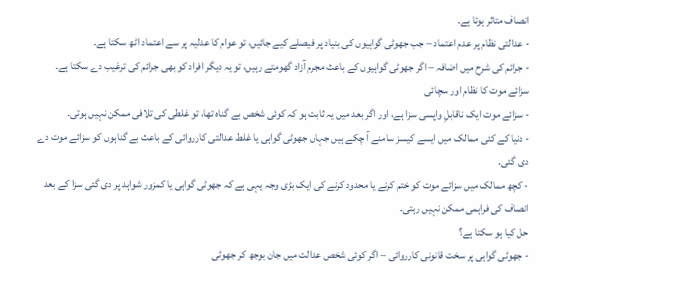انصاف متاثر ہوتا ہے۔
- عدالتی نظام پر عدم اعتماد – جب جھوٹی گواہیوں کی بنیاد پر فیصلے کیے جائیں، تو عوام کا عدلیہ پر سے اعتماد اٹھ سکتا ہے۔
- جرائم کی شرح میں اضافہ – اگر جھوٹی گواہیوں کے باعث مجرم آزاد گھومتے رہیں، تو یہ دیگر افراد کو بھی جرائم کی ترغیب دے سکتا ہے۔
سزائے موت کا نظام اور سچائی
- سزائے موت ایک ناقابلِ واپسی سزا ہے، اور اگر بعد میں یہ ثابت ہو کہ کوئی شخص بے گناہ تھا، تو غلطی کی تلافی ممکن نہیں ہوتی۔
- دنیا کے کئی ممالک میں ایسے کیسز سامنے آ چکے ہیں جہاں جھوٹی گواہی یا غلط عدالتی کارروائی کے باعث بے گناہوں کو سزائے موت دے دی گئی۔
- کچھ ممالک میں سزائے موت کو ختم کرنے یا محدود کرنے کی ایک بڑی وجہ یہی ہے کہ جھوٹی گواہی یا کمزور شواہد پر دی گئی سزا کے بعد انصاف کی فراہمی ممکن نہیں رہتی۔
حل کیا ہو سکتا ہے؟
- جھوٹی گواہی پر سخت قانونی کارروائی – اگر کوئی شخص عدالت میں جان بوجھ کر جھوٹی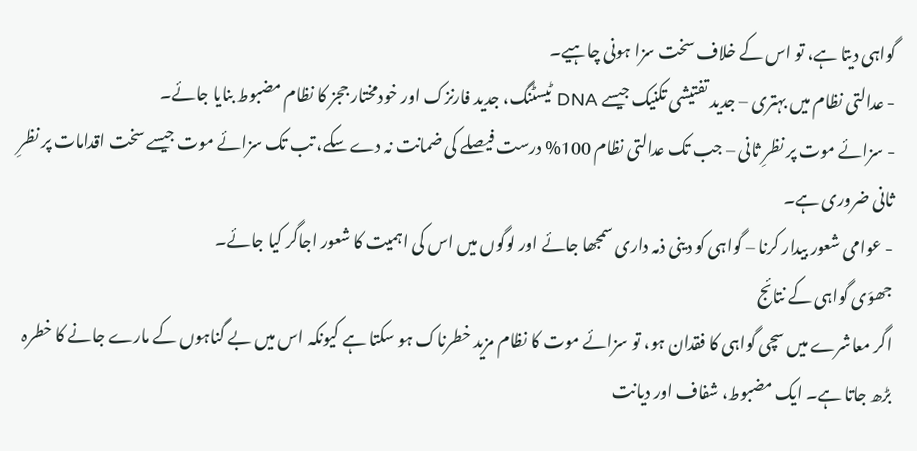گواہی دیتا ہے، تو اس کے خلاف سخت سزا ہونی چاہیے۔
- عدالتی نظام میں بہتری – جدید تفتیشی تکنیک جیسے DNA ٹیسٹنگ، جدید فارنزک اور خودمختار ججز کا نظام مضبوط بنایا جائے۔
- سزائے موت پر نظرِ ثانی – جب تک عدالتی نظام 100% درست فیصلے کی ضمانت نہ دے سکے، تب تک سزائے موت جیسے سخت اقدامات پر نظرِ ثانی ضروری ہے۔
- عوامی شعور بیدار کرنا – گواہی کو دینی ذمہ داری سمجھا جائے اور لوگوں میں اس کی اہمیت کا شعور اجاگر کیا جائے۔
جھوَی گواہی کے نتائج
اگر معاشرے میں سچی گواہی کا فقدان ہو، تو سزائے موت کا نظام مزید خطرناک ہو سکتا ہے کیونکہ اس میں بے گناہوں کے مارے جانے کا خطرہ بڑھ جاتا ہے۔ ایک مضبوط، شفاف اور دیانت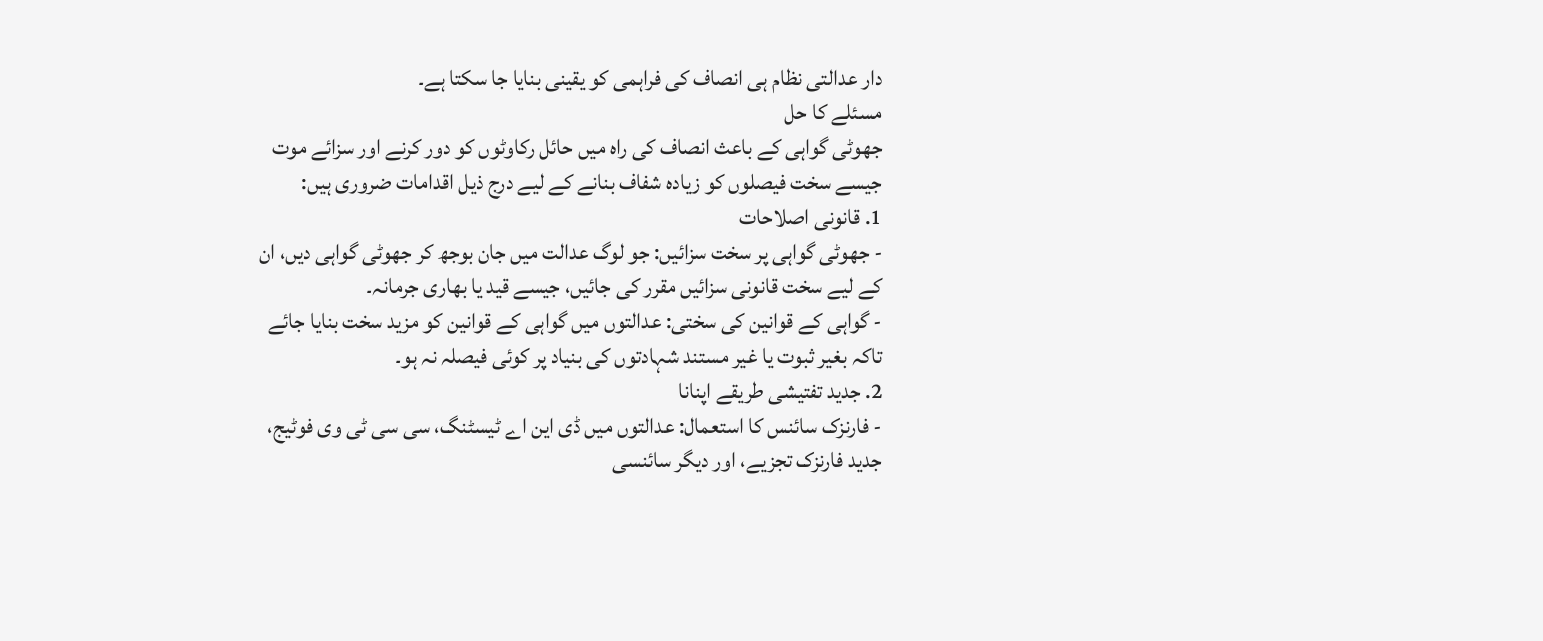دار عدالتی نظام ہی انصاف کی فراہمی کو یقینی بنایا جا سکتا ہے۔
مسئلے کا حل
جھوٹی گواہی کے باعث انصاف کی راہ میں حائل رکاوٹوں کو دور کرنے اور سزائے موت جیسے سخت فیصلوں کو زیادہ شفاف بنانے کے لیے درج ذیل اقدامات ضروری ہیں:
1. قانونی اصلاحات
- جھوٹی گواہی پر سخت سزائیں: جو لوگ عدالت میں جان بوجھ کر جھوٹی گواہی دیں، ان کے لیے سخت قانونی سزائیں مقرر کی جائیں، جیسے قید یا بھاری جرمانہ۔
- گواہی کے قوانین کی سختی: عدالتوں میں گواہی کے قوانین کو مزید سخت بنایا جائے تاکہ بغیر ثبوت یا غیر مستند شہادتوں کی بنیاد پر کوئی فیصلہ نہ ہو۔
2. جدید تفتیشی طریقے اپنانا
- فارنزک سائنس کا استعمال: عدالتوں میں ڈی این اے ٹیسٹنگ، سی سی ٹی وی فوٹیج، جدید فارنزک تجزیے، اور دیگر سائنسی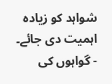شواہد کو زیادہ اہمیت دی جائے۔
- گواہوں کی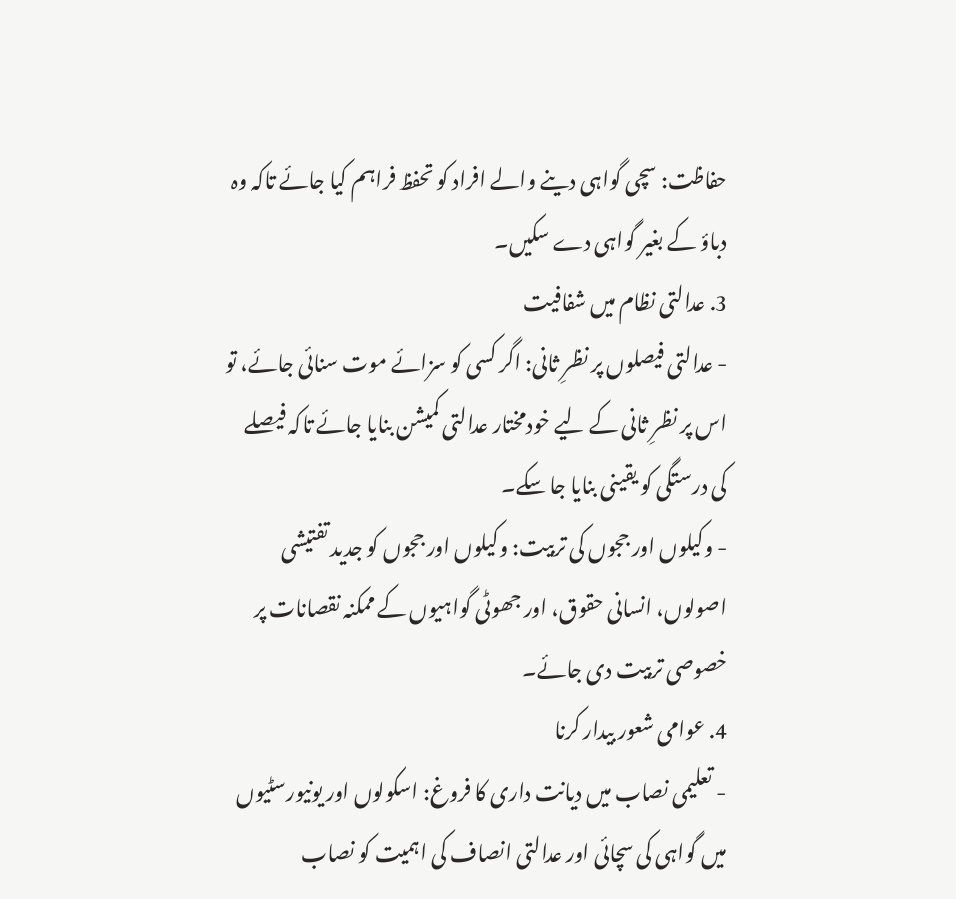حفاظت: سچی گواہی دینے والے افراد کو تحفظ فراہم کیا جائے تاکہ وہ دباؤ کے بغیر گواہی دے سکیں۔
3. عدالتی نظام میں شفافیت
- عدالتی فیصلوں پر نظرِ ثانی: اگر کسی کو سزائے موت سنائی جائے، تو اس پر نظرِ ثانی کے لیے خودمختار عدالتی کمیشن بنایا جائے تاکہ فیصلے کی درستگی کو یقینی بنایا جا سکے۔
- وکیلوں اور ججوں کی تربیت: وکیلوں اور ججوں کو جدید تفتیشی اصولوں، انسانی حقوق، اور جھوٹی گواہیوں کے ممکنہ نقصانات پر خصوصی تربیت دی جائے۔
4. عوامی شعور بیدار کرنا
- تعلیمی نصاب میں دیانت داری کا فروغ: اسکولوں اور یونیورسٹیوں میں گواہی کی سچائی اور عدالتی انصاف کی اہمیت کو نصاب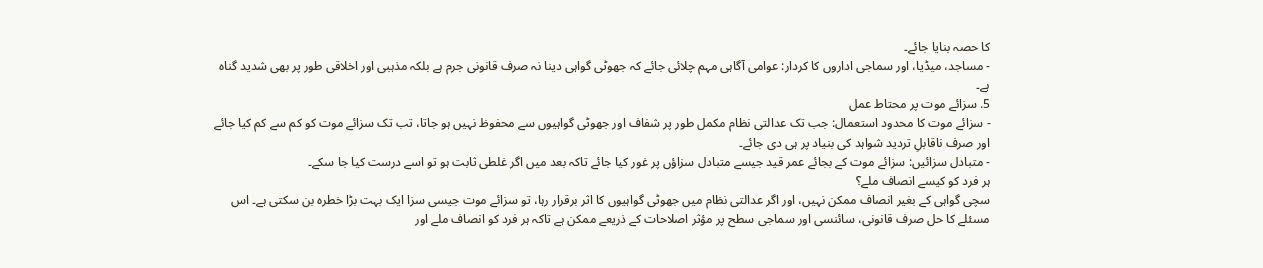کا حصہ بنایا جائے۔
- مساجد، میڈیا، اور سماجی اداروں کا کردار: عوامی آگاہی مہم چلائی جائے کہ جھوٹی گواہی دینا نہ صرف قانونی جرم ہے بلکہ مذہبی اور اخلاقی طور پر بھی شدید گناہ ہے۔
5. سزائے موت پر محتاط عمل
- سزائے موت کا محدود استعمال: جب تک عدالتی نظام مکمل طور پر شفاف اور جھوٹی گواہیوں سے محفوظ نہیں ہو جاتا، تب تک سزائے موت کو کم سے کم کیا جائے اور صرف ناقابلِ تردید شواہد کی بنیاد پر ہی دی جائے۔
- متبادل سزائیں: سزائے موت کے بجائے عمر قید جیسے متبادل سزاؤں پر غور کیا جائے تاکہ بعد میں اگر غلطی ثابت ہو تو اسے درست کیا جا سکے۔
ہر فرد کو کیسے انصاف ملے؟
سچی گواہی کے بغیر انصاف ممکن نہیں، اور اگر عدالتی نظام میں جھوٹی گواہیوں کا اثر برقرار رہا، تو سزائے موت جیسی سزا ایک بہت بڑا خطرہ بن سکتی ہے۔ اس مسئلے کا حل صرف قانونی، سائنسی اور سماجی سطح پر مؤثر اصلاحات کے ذریعے ممکن ہے تاکہ ہر فرد کو انصاف ملے اور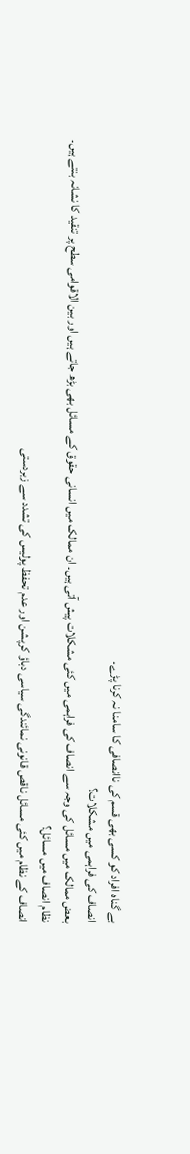بے گناہ افراد کو کسی بھی قسم کی ناانصافی کا سامنا نہ کرنا پڑے۔
انصاف کی فراہمی میں مشکلات؟
بعض ممالک میں مسائل کی وجہ سے انصاف کی فراہمی میں کئی مشکلات پیش آتی ہیں۔ ان ممالک میں انسانی حقوق کے مسائل بھی بڑھ جاتے ہیں اور بین الاقوامی سطح پر تنقید کا نشانہ بنتے ہیں۔
نظام انصاف میں مسائل؟
انصاف کے نظام میں کئی مسائل ناقص قانونی نمائندگی سیاسی دباؤ کرپشن اور عدم تحفظ پولیس کی تشدد سے زبردستی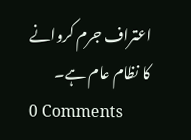اعتراف جرم کروانے کا نظام عام ہے۔
0 Comments